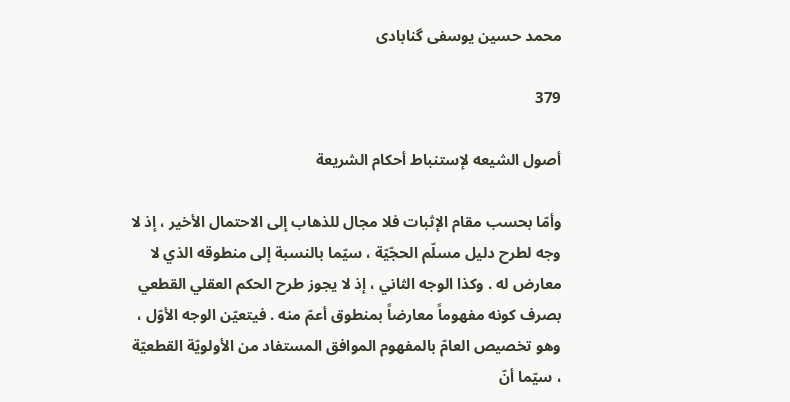محمد حسين يوسفى گنابادى

379

أصول الشيعه لإستنباط أحكام الشريعة

وأمّا بحسب مقام الإثبات فلا مجال للذهاب إلى الاحتمال الأخير ، إذ لا وجه لطرح دليل مسلّم الحجّيّة ، سيّما بالنسبة إلى منطوقه الذي لا معارض له . وكذا الوجه الثاني ، إذ لا يجوز طرح الحكم العقلي القطعي بصرف كونه مفهوماً معارضاً بمنطوق أعمّ منه . فيتعيّن الوجه الأوّل ، وهو تخصيص العامّ بالمفهوم الموافق المستفاد من الأولويّة القطعيّة ، سيّما أنّ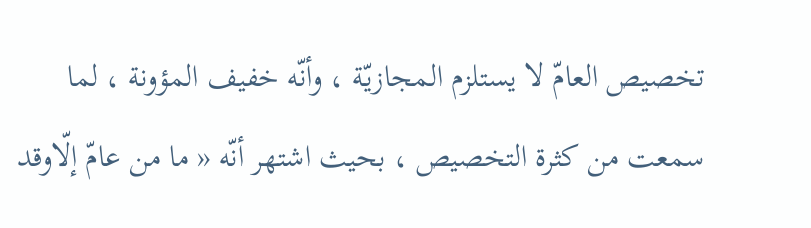تخصيص العامّ لا يستلزم المجازيّة ، وأنّه خفيف المؤونة ، لما سمعت من كثرة التخصيص ، بحيث اشتهر أنّه « ما من عامّ إلّاوقد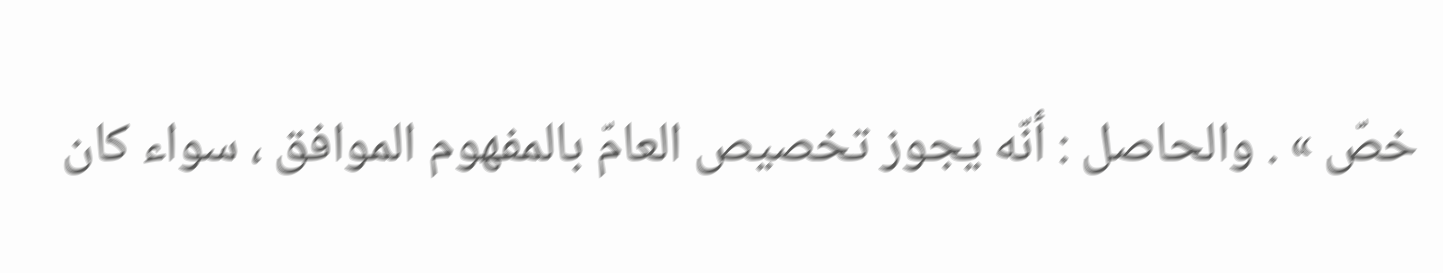خصّ » . والحاصل : أنّه يجوز تخصيص العامّ بالمفهوم الموافق ، سواء كان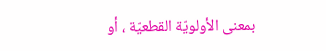بمعنى الأولويّة القطعيّة ، أو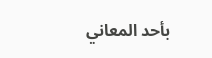بأحد المعاني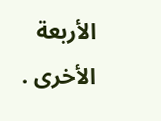الأربعة الأخرى .